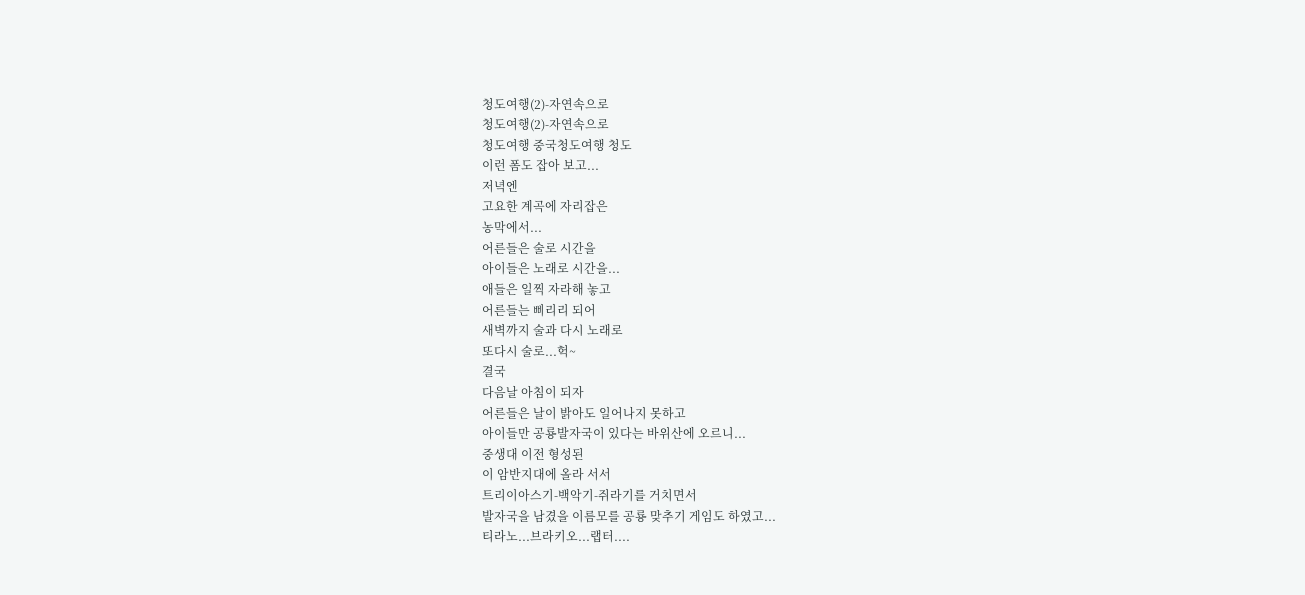청도여행(2)-자연속으로
청도여행(2)-자연속으로
청도여행 중국청도여행 청도
이런 폼도 잡아 보고...
저녁엔
고요한 계곡에 자리잡은
농막에서...
어른들은 술로 시간을
아이들은 노래로 시간을...
애들은 일찍 자라해 놓고
어른들는 삐리리 되어
새벽까지 술과 다시 노래로
또다시 술로...헉~
결국
다음날 아침이 되자
어른들은 날이 밝아도 일어나지 못하고
아이들만 공룡발자국이 있다는 바위산에 오르니...
중생대 이전 형성된
이 암반지대에 올라 서서
트리이아스기-백악기-쥐라기를 거치면서
발자국을 남겼을 이름모를 공룡 맞추기 게임도 하였고...
티라노...브라키오...랩터....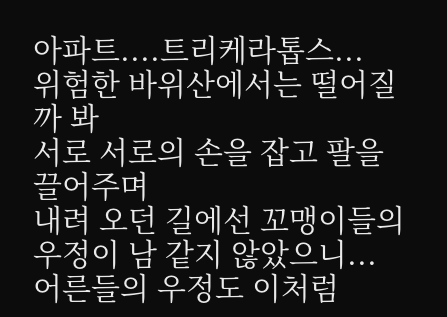아파트....트리케라톱스...
위험한 바위산에서는 떨어질 까 봐
서로 서로의 손을 잡고 팔을 끌어주며
내려 오던 길에선 꼬맹이들의 우정이 남 같지 않았으니...
어른들의 우정도 이처럼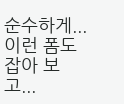순수하게...
이런 폼도 잡아 보고...